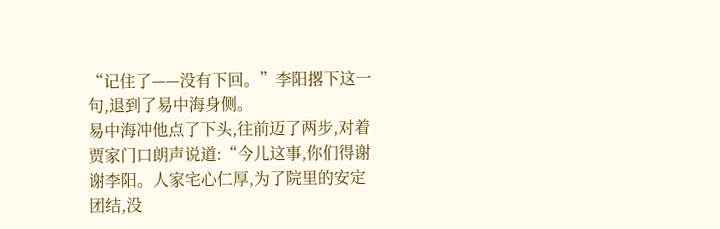“记住了——没有下回。”李阳撂下这一句,退到了易中海身侧。
易中海冲他点了下头,往前迈了两步,对着贾家门口朗声说道:“今儿这事,你们得谢谢李阳。人家宅心仁厚,为了院里的安定团结,没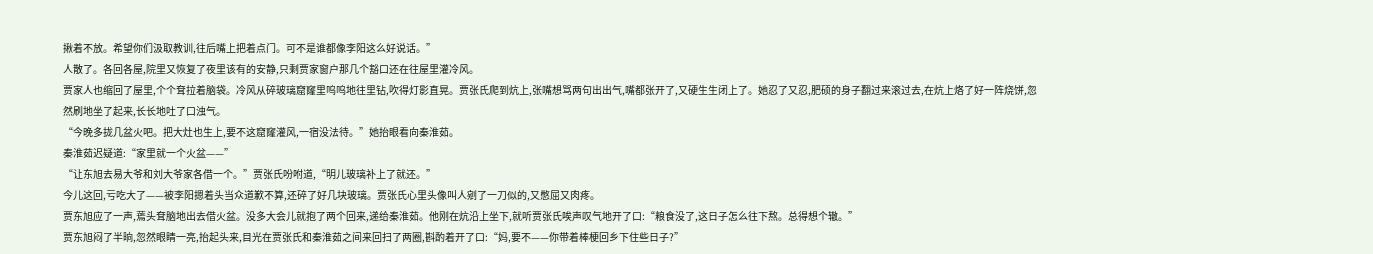揪着不放。希望你们汲取教训,往后嘴上把着点门。可不是谁都像李阳这么好说话。”
人散了。各回各屋,院里又恢复了夜里该有的安静,只剩贾家窗户那几个豁口还在往屋里灌冷风。
贾家人也缩回了屋里,个个耷拉着脑袋。冷风从碎玻璃窟窿里呜呜地往里钻,吹得灯影直晃。贾张氏爬到炕上,张嘴想骂两句出出气,嘴都张开了,又硬生生闭上了。她忍了又忍,肥硕的身子翻过来滚过去,在炕上烙了好一阵烧饼,忽然刷地坐了起来,长长地吐了口浊气。
“今晚多拢几盆火吧。把大灶也生上,要不这窟窿灌风,一宿没法待。”她抬眼看向秦淮茹。
秦淮茹迟疑道:“家里就一个火盆——”
“让东旭去易大爷和刘大爷家各借一个。”贾张氏吩咐道,“明儿玻璃补上了就还。”
今儿这回,亏吃大了——被李阳摁着头当众道歉不算,还碎了好几块玻璃。贾张氏心里头像叫人剜了一刀似的,又憋屈又肉疼。
贾东旭应了一声,蔫头耷脑地出去借火盆。没多大会儿就抱了两个回来,递给秦淮茹。他刚在炕沿上坐下,就听贾张氏唉声叹气地开了口:“粮食没了,这日子怎么往下熬。总得想个辙。”
贾东旭闷了半晌,忽然眼睛一亮,抬起头来,目光在贾张氏和秦淮茹之间来回扫了两圈,斟酌着开了口:“妈,要不——你带着棒梗回乡下住些日子?”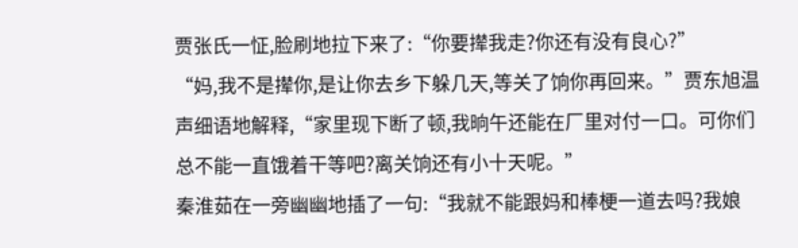贾张氏一怔,脸刷地拉下来了:“你要撵我走?你还有没有良心?”
“妈,我不是撵你,是让你去乡下躲几天,等关了饷你再回来。”贾东旭温声细语地解释,“家里现下断了顿,我晌午还能在厂里对付一口。可你们总不能一直饿着干等吧?离关饷还有小十天呢。”
秦淮茹在一旁幽幽地插了一句:“我就不能跟妈和棒梗一道去吗?我娘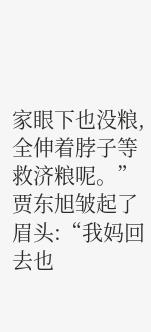家眼下也没粮,全伸着脖子等救济粮呢。”
贾东旭皱起了眉头:“我妈回去也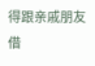得跟亲戚朋友借